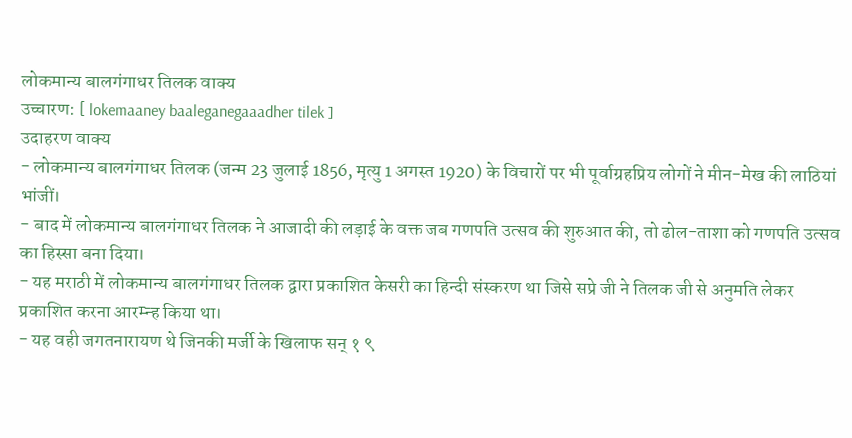लोकमान्य बालगंगाधर तिलक वाक्य
उच्चारण: [ lokemaaney baaleganegaaadher tilek ]
उदाहरण वाक्य
- लोकमान्य बालगंगाधर तिलक (जन्म 23 जुलाई 1856, मृत्यु 1 अगस्त 1920) के विचारों पर भी पूर्वाग्रहप्रिय लोगों ने मीन-मेख की लाठियां भांजीं।
- बाद में लोकमान्य बालगंगाधर तिलक ने आजादी की लड़ाई के वक्त जब गणपति उत्सव की शुरुआत की, तो ढोल-ताशा को गणपति उत्सव का हिस्सा बना दिया।
- यह मराठी में लोकमान्य बालगंगाधर तिलक द्वारा प्रकाशित केसरी का हिन्दी संस्करण था जिसे सप्रे जी ने तिलक जी से अनुमति लेकर प्रकाशित करना आरम्न्ह किया था।
- यह वही जगतनारायण थे जिनकी मर्जी के खिलाफ सन् १ ९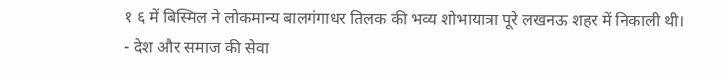१ ६ में बिस्मिल ने लोकमान्य बालगंगाधर तिलक की भव्य शोभायात्रा पूरे लखनऊ शहर में निकाली थी।
- देश और समाज की सेवा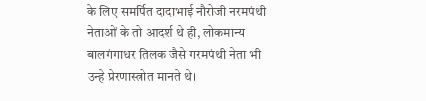के लिए समर्पित दादाभाई नौरोजी नरमपंथी नेताओं के तो आदर्श थे ही, लोकमान्य बालगंगाधर तिलक जैसे गरमपंथी नेता भी उन्हे प्रेरणास्त्रोत मानते थे।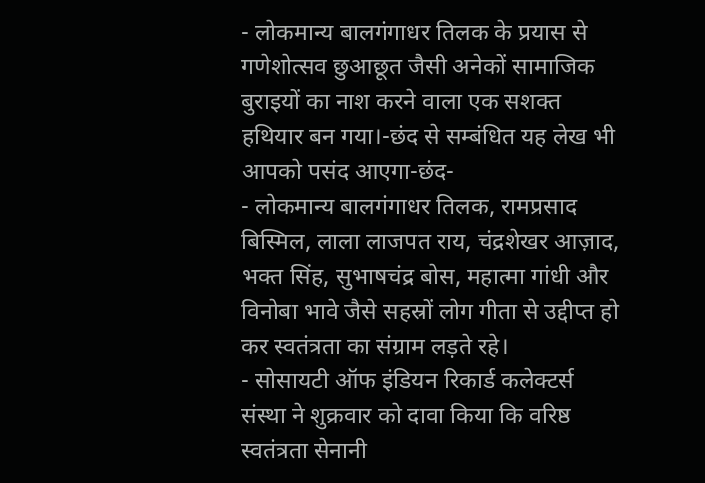- लोकमान्य बालगंगाधर तिलक के प्रयास से गणेशोत्सव छुआछूत जैसी अनेकों सामाजिक बुराइयों का नाश करने वाला एक सशक्त हथियार बन गया।-छंद से सम्बंधित यह लेख भी आपको पसंद आएगा-छंद-
- लोकमान्य बालगंगाधर तिलक, रामप्रसाद बिस्मिल, लाला लाजपत राय, चंद्रशेखर आज़ाद, भक्त सिंह, सुभाषचंद्र बोस, महात्मा गांधी और विनोबा भावे जैसे सहस्रों लोग गीता से उद्दीप्त हो कर स्वतंत्रता का संग्राम लड़ते रहे।
- सोसायटी ऑफ इंडियन रिकार्ड कलेक्टर्स संस्था ने शुक्रवार को दावा किया कि वरिष्ठ स्वतंत्रता सेनानी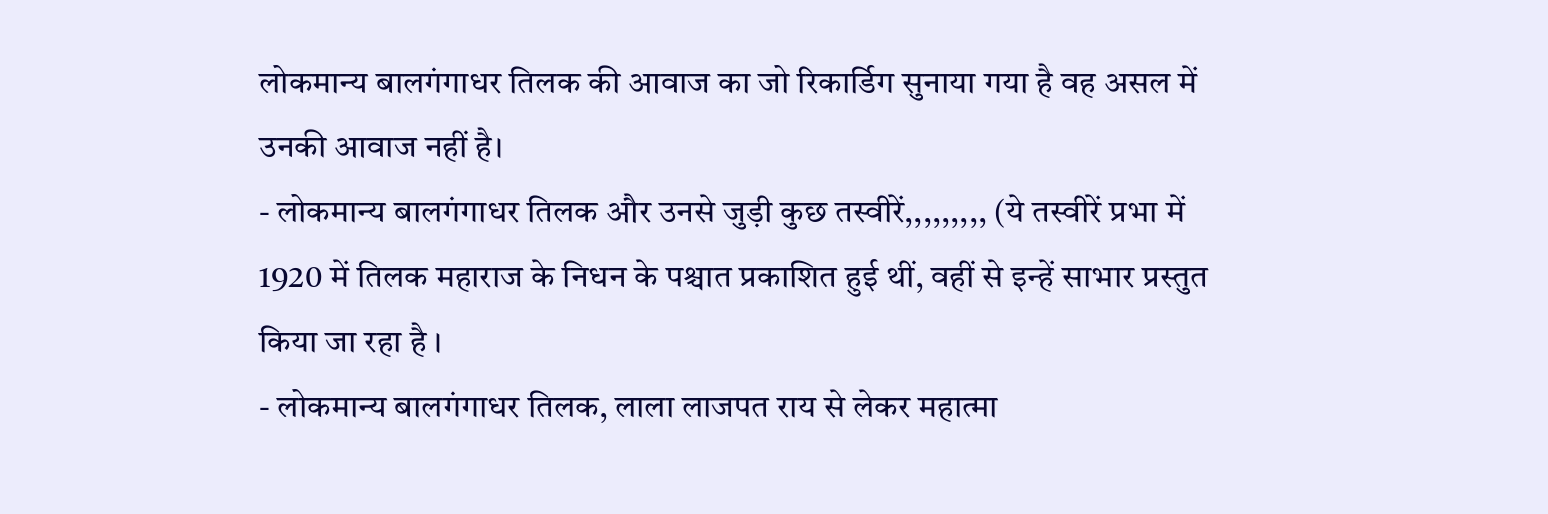लोकमान्य बालगंगाधर तिलक की आवाज का जो रिकार्डिग सुनाया गया है वह असल में उनकी आवाज नहीं है।
- लोकमान्य बालगंगाधर तिलक और उनसे जुड़ी कुछ तस्वीरें,,,,,,,,, (ये तस्वीरें प्रभा में 1920 में तिलक महाराज के निधन के पश्चात प्रकाशित हुई थीं, वहीं से इन्हें साभार प्रस्तुत किया जा रहा है ।
- लोकमान्य बालगंगाधर तिलक, लाला लाजपत राय से लेकर महात्मा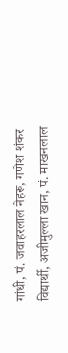गांधी, पं. जवाहरलाल नेहरू, गणेश शंकर विद्यार्थी, अजीमुल्ला खान, पं. माखनलाल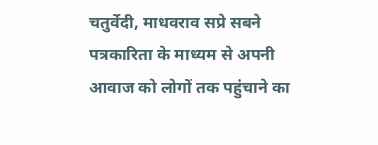चतुर्वेदी, माधवराव सप्रे सबने पत्रकारिता के माध्यम से अपनी आवाज को लोगों तक पहुंचाने का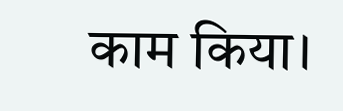काम किया।